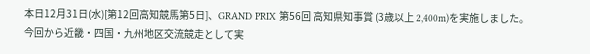本日12月31日(水)[第12回高知競馬第5日]、GRAND PRIX 第56回 高知県知事賞 (3歳以上 2,400m)を実施しました。
今回から近畿・四国・九州地区交流競走として実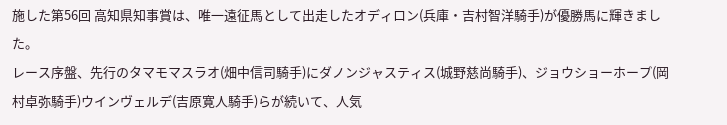施した第56回 高知県知事賞は、唯一遠征馬として出走したオディロン(兵庫・吉村智洋騎手)が優勝馬に輝きました。
レース序盤、先行のタマモマスラオ(畑中信司騎手)にダノンジャスティス(城野慈尚騎手)、ジョウショーホープ(岡村卓弥騎手)ウインヴェルデ(吉原寛人騎手)らが続いて、人気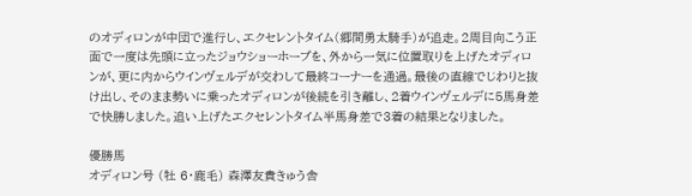のオディロンが中団で進行し、エクセレントタイム(郷間勇太騎手)が追走。2周目向こう正面で一度は先頭に立ったジョウショーホープを、外から一気に位置取りを上げたオディロンが、更に内からウインヴェルデが交わして最終コーナーを通過。最後の直線でじわりと抜け出し、そのまま勢いに乗ったオディロンが後続を引き離し、2着ウインヴェルデに5馬身差で快勝しました。追い上げたエクセレントタイム半馬身差で3着の結果となりました。

優勝馬
オディロン号 (牡 6・鹿毛) 森澤友貴きゅう舎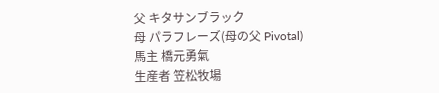父 キタサンブラック
母 パラフレーズ(母の父 Pivotal)
馬主 橋元勇氣
生産者 笠松牧場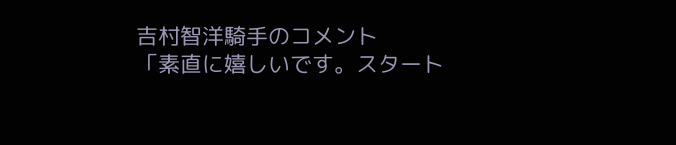吉村智洋騎手のコメント
「素直に嬉しいです。スタート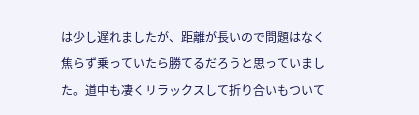は少し遅れましたが、距離が長いので問題はなく焦らず乗っていたら勝てるだろうと思っていました。道中も凄くリラックスして折り合いもついて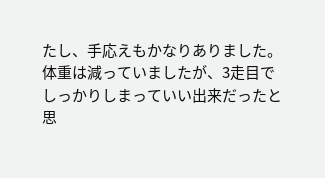たし、手応えもかなりありました。体重は減っていましたが、3走目でしっかりしまっていい出来だったと思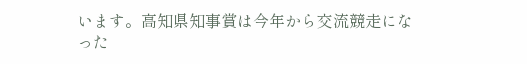います。高知県知事賞は今年から交流競走になった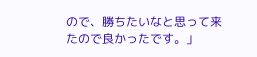ので、勝ちたいなと思って来たので良かったです。」